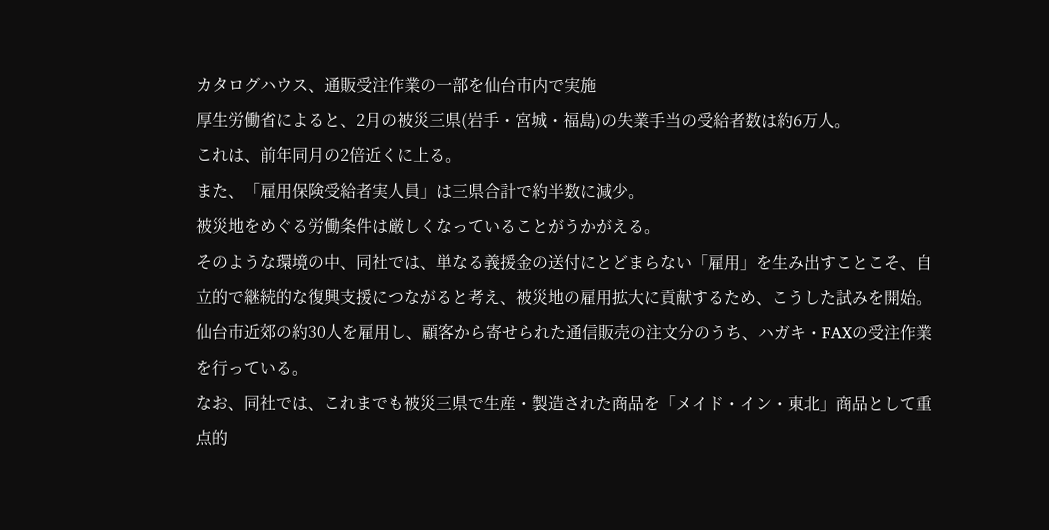カタログハウス、通販受注作業の一部を仙台市内で実施
厚生労働省によると、2月の被災三県(岩手・宮城・福島)の失業手当の受給者数は約6万人。
これは、前年同月の2倍近くに上る。
また、「雇用保険受給者実人員」は三県合計で約半数に減少。
被災地をめぐる労働条件は厳しくなっていることがうかがえる。
そのような環境の中、同社では、単なる義援金の送付にとどまらない「雇用」を生み出すことこそ、自立的で継続的な復興支援につながると考え、被災地の雇用拡大に貢献するため、こうした試みを開始。
仙台市近郊の約30人を雇用し、顧客から寄せられた通信販売の注文分のうち、ハガキ・FAXの受注作業を行っている。
なお、同社では、これまでも被災三県で生産・製造された商品を「メイド・イン・東北」商品として重点的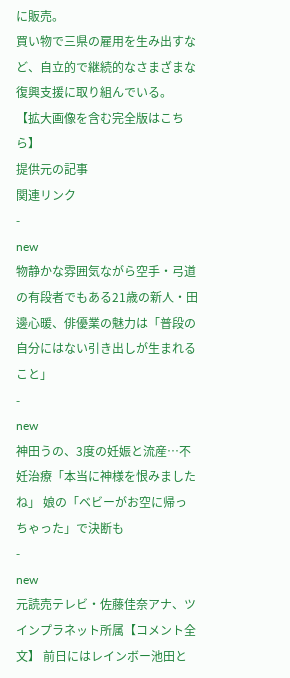に販売。
買い物で三県の雇用を生み出すなど、自立的で継続的なさまざまな復興支援に取り組んでいる。
【拡大画像を含む完全版はこちら】
提供元の記事
関連リンク
-
new
物静かな雰囲気ながら空手・弓道の有段者でもある21歳の新人・田邊心暖、俳優業の魅力は「普段の自分にはない引き出しが生まれること」
-
new
神田うの、3度の妊娠と流産…不妊治療「本当に神様を恨みましたね」 娘の「ベビーがお空に帰っちゃった」で決断も
-
new
元読売テレビ・佐藤佳奈アナ、ツインプラネット所属【コメント全文】 前日にはレインボー池田と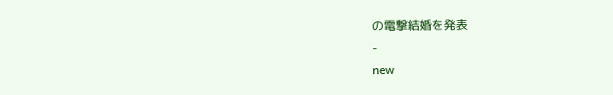の電撃結婚を発表
-
new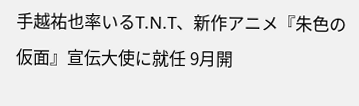手越祐也率いるT.N.T、新作アニメ『朱色の仮面』宣伝大使に就任 9月開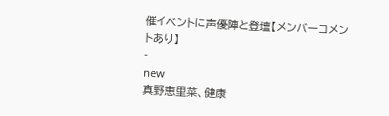催イベントに声優陣と登壇【メンバーコメントあり】
-
new
真野恵里菜、健康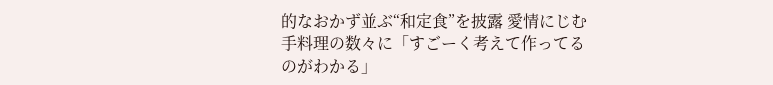的なおかず並ぶ“和定食”を披露 愛情にじむ手料理の数々に「すごーく考えて作ってるのがわかる」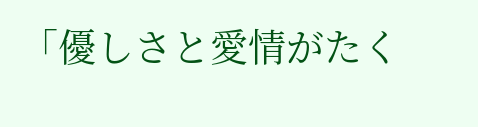「優しさと愛情がたく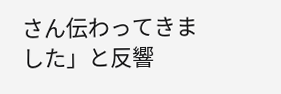さん伝わってきました」と反響